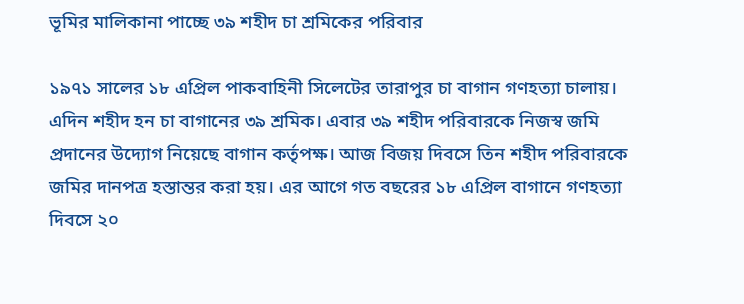ভূমির মালিকানা পাচ্ছে ৩৯ শহীদ চা শ্রমিকের পরিবার

১৯৭১ সালের ১৮ এপ্রিল পাকবাহিনী সিলেটের তারাপুর চা বাগান গণহত্যা চালায়। এদিন শহীদ হন চা বাগানের ৩৯ শ্রমিক। এবার ৩৯ শহীদ পরিবারকে নিজস্ব জমি প্রদানের উদ্যোগ নিয়েছে বাগান কর্তৃপক্ষ। আজ বিজয় দিবসে তিন শহীদ পরিবারকে জমির দানপত্র হস্তান্তর করা হয়। এর আগে গত বছরের ১৮ এপ্রিল বাগানে গণহত্যা দিবসে ২০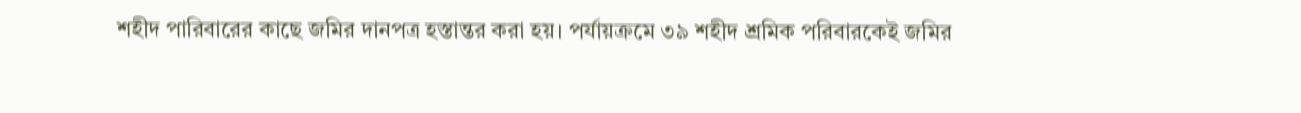শহীদ পারিবারের কাছে জমির দানপত্র হস্তান্তর করা হয়। পর্যায়ক্রমে ৩৯ শহীদ শ্রমিক পরিবারকেই জমির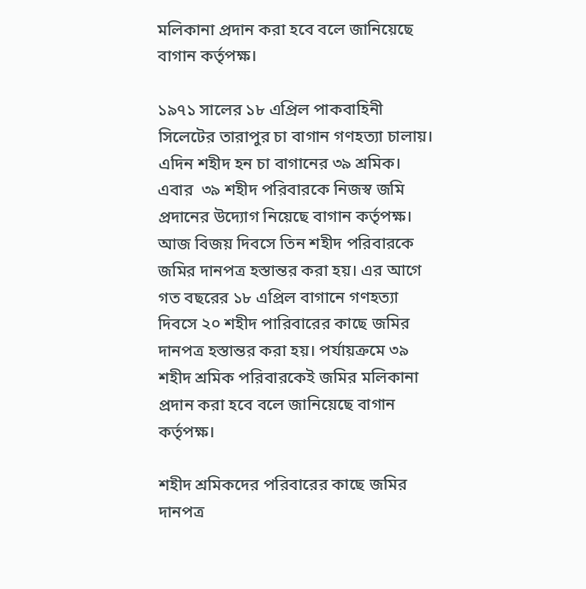মলিকানা প্রদান করা হবে বলে জানিয়েছে বাগান কর্তৃপক্ষ।

১৯৭১ সালের ১৮ এপ্রিল পাকবাহিনী সিলেটের তারাপুর চা বাগান গণহত্যা চালায়।  এদিন শহীদ হন চা বাগানের ৩৯ শ্রমিক। এবার  ৩৯ শহীদ পরিবারকে নিজস্ব জমি প্রদানের উদ্যোগ নিয়েছে বাগান কর্তৃপক্ষ। আজ বিজয় দিবসে তিন শহীদ পরিবারকে জমির দানপত্র হস্তান্তর করা হয়। এর আগে গত বছরের ১৮ এপ্রিল বাগানে গণহত্যা দিবসে ২০ শহীদ পারিবারের কাছে জমির দানপত্র হস্তান্তর করা হয়। পর্যায়ক্রমে ৩৯ শহীদ শ্রমিক পরিবারকেই জমির মলিকানা প্রদান করা হবে বলে জানিয়েছে বাগান কর্তৃপক্ষ।

শহীদ শ্রমিকদের পরিবারের কাছে জমির দানপত্র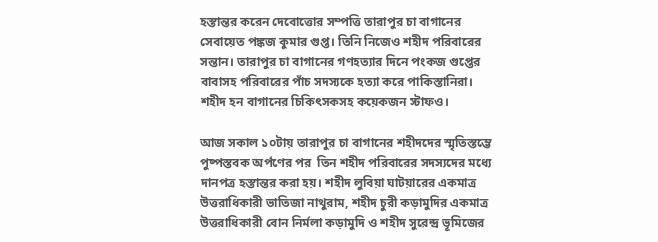হস্তান্তর করেন দেবোত্তোর সম্পত্তি তারাপুর চা বাগানের সেবায়েত পঙ্কজ কুমার গুপ্ত। তিনি নিজেও শহীদ পরিবারের সন্তান। তারাপুর চা বাগানের গণহত্যার দিনে পংকজ গুপ্তের বাবাসহ পরিবারের পাঁচ সদস্যকে হত্যা করে পাকিস্তানিরা। শহীদ হন বাগানের চিকিৎসকসহ কয়েকজন স্টাফও।

আজ সকাল ১০টায় তারাপুর চা বাগানের শহীদদের স্মৃতিস্তম্ভে পুষ্পস্তবক অর্পণের পর  তিন শহীদ পরিবারের সদস্যদের মধ্যে দানপত্র হস্তান্তর করা হয়। শহীদ লুবিয়া ঘাটয়ারের একমাত্র উত্তরাধিকারী ভাতিজা নাথুরাম, শহীদ চুরী কড়ামুদির একমাত্র উত্তরাধিকারী বোন নির্মলা কড়ামুদি ও শহীদ সুরেন্দ্র ভূমিজের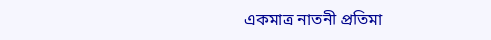একমাত্র নাতনী প্রতিমা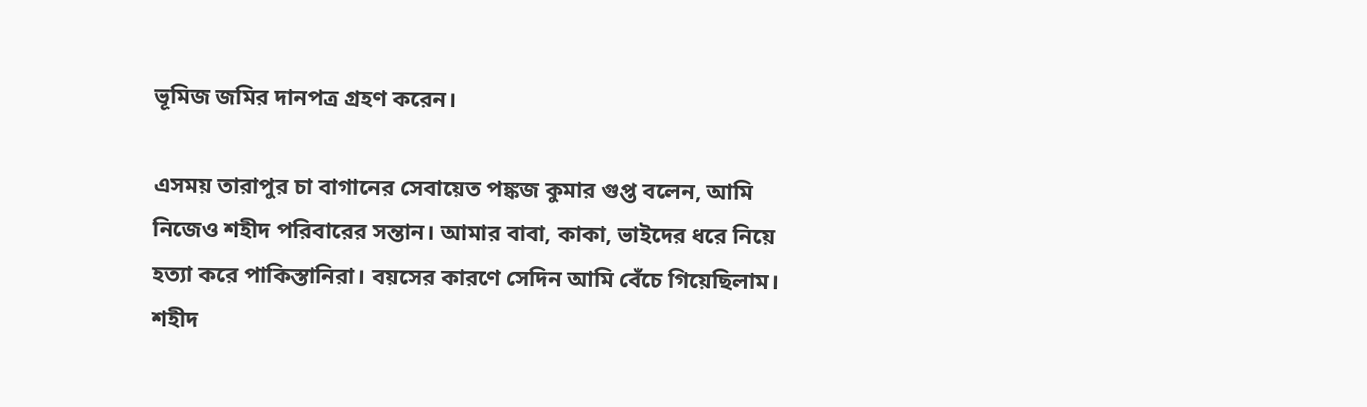ভূমিজ জমির দানপত্র গ্রহণ করেন।

এসময় তারাপুর চা বাগানের সেবায়েত পঙ্কজ কুমার গুপ্ত বলেন, আমি নিজেও শহীদ পরিবারের সন্তান। আমার বাবা, কাকা, ভাইদের ধরে নিয়ে হত্যা করে পাকিস্তানিরা। বয়সের কারণে সেদিন আমি বেঁচে গিয়েছিলাম। শহীদ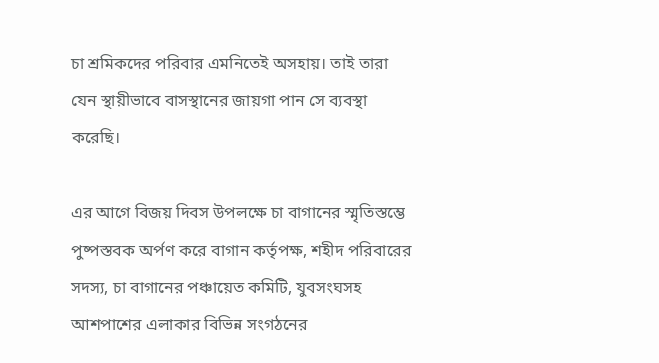চা শ্রমিকদের পরিবার এমনিতেই অসহায়। তাই তারা যেন স্থায়ীভাবে বাসস্থানের জায়গা পান সে ব্যবস্থা করেছি।

এর আগে বিজয় দিবস উপলক্ষে চা বাগানের স্মৃতিস্তম্ভে পুষ্পস্তবক অর্পণ করে বাগান কর্তৃপক্ষ, শহীদ পরিবারের সদস্য, চা বাগানের পঞ্চায়েত কমিটি, যুবসংঘসহ আশপাশের এলাকার বিভিন্ন সংগঠনের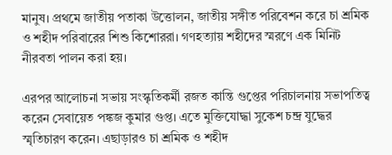মানুষ। প্রথমে জাতীয় পতাকা উত্তোলন, জাতীয় সঙ্গীত পরিবেশন করে চা শ্রমিক ও শহীদ পরিবারের শিশু কিশোররা। গণহত্যায় শহীদের স্মরণে এক মিনিট নীরবতা পালন করা হয়।

এরপর আলোচনা সভায় সংস্কৃতিকর্মী রজত কান্তি গুপ্তের পরিচালনায় সভাপতিত্ব করেন সেবায়েত পঙ্কজ কুমার গুপ্ত। এতে মুক্তিযোদ্ধা সুকেশ চন্দ্র যুদ্ধের স্মৃতিচারণ করেন। এছাড়ারও চা শ্রমিক ও শহীদ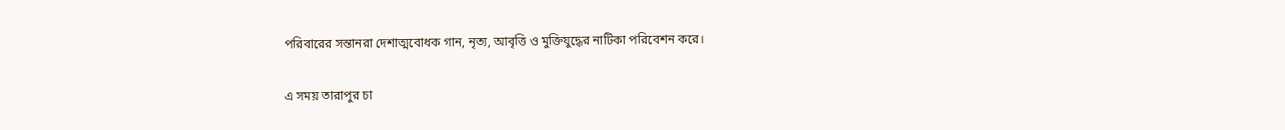পরিবারের সন্তানরা দেশাত্মবোধক গান, নৃত্য, আবৃত্তি ও মুক্তিযুদ্ধের নাটিকা পরিবেশন করে।

এ সময় তারাপুর চা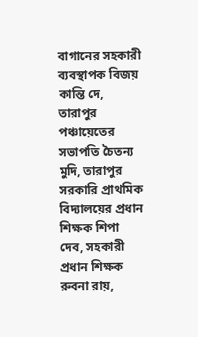বাগানের সহকারী ব্যবস্থাপক বিজয় কান্তি দে, তারাপুর পঞ্চায়েতের সভাপতি চৈতন্য মুদি, তারাপুর সরকারি প্রাথমিক বিদ্যালয়ের প্রধান শিক্ষক শিপা দেব, সহকারী প্রধান শিক্ষক রুবনা রায়,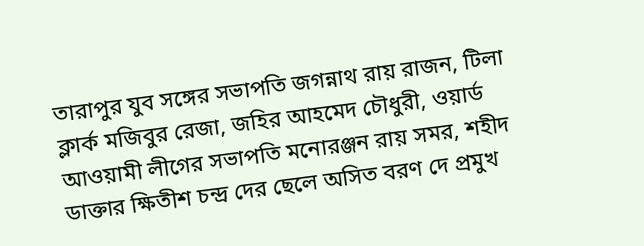তারাপুর যুব সঙ্গের সভাপতি জগন্নাথ রায় রাজন, টিলা ক্লার্ক মজিবুর রেজা, জহির আহমেদ চৌধুরী, ওয়ার্ড আওয়ামী লীগের সভাপতি মনোরঞ্জন রায় সমর, শহীদ ডাক্তার ক্ষিতীশ চন্দ্র দের ছেলে অসিত বরণ দে প্রমুখ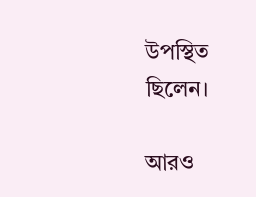উপস্থিত ছিলেন।

আরও